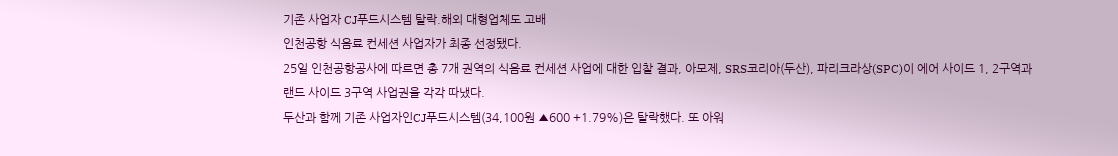기존 사업자 CJ푸드시스템 탈락.해외 대형업체도 고배
인천공항 식음료 컨세션 사업자가 최종 선정됐다.
25일 인천공항공사에 따르면 총 7개 권역의 식음료 컨세션 사업에 대한 입찰 결과, 아모제, SRS코리아(두산), 파리크라상(SPC)이 에어 사이드 1, 2구역과 랜드 사이드 3구역 사업권을 각각 따냈다.
두산과 함께 기존 사업자인CJ푸드시스템(34,100원 ▲600 +1.79%)은 탈락했다. 또 아워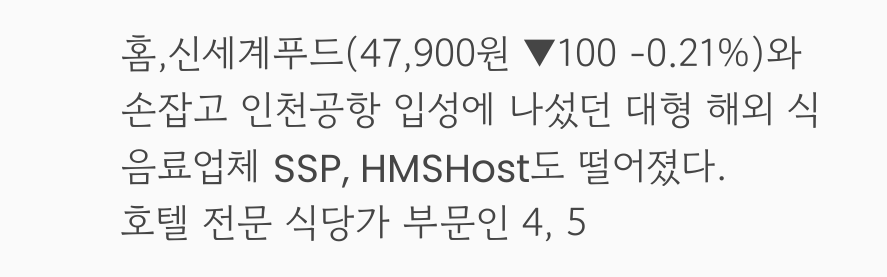홈,신세계푸드(47,900원 ▼100 -0.21%)와 손잡고 인천공항 입성에 나섰던 대형 해외 식음료업체 SSP, HMSHost도 떨어졌다.
호텔 전문 식당가 부문인 4, 5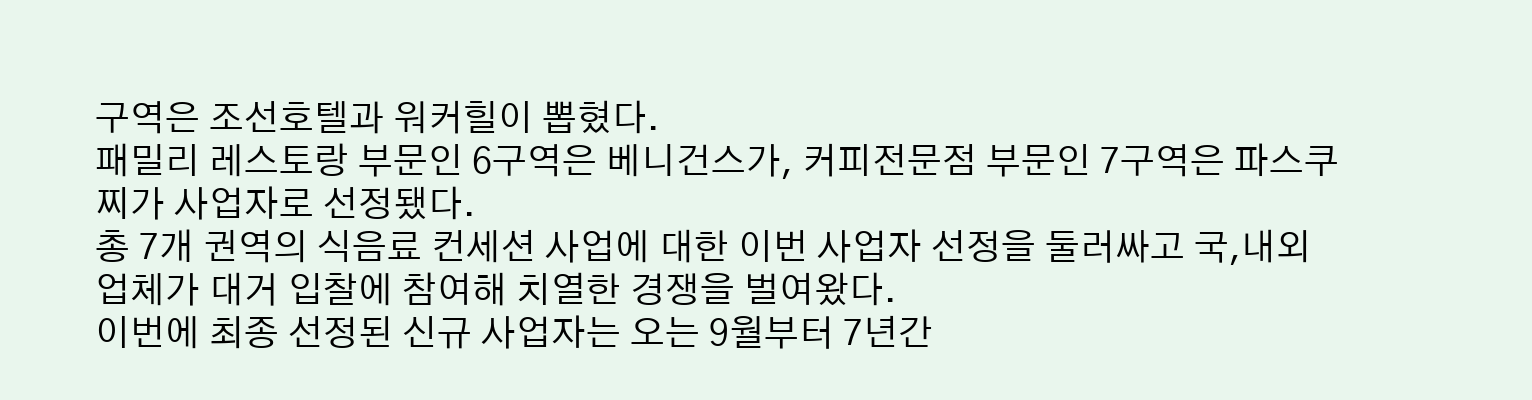구역은 조선호텔과 워커힐이 뽑혔다.
패밀리 레스토랑 부문인 6구역은 베니건스가, 커피전문점 부문인 7구역은 파스쿠찌가 사업자로 선정됐다.
총 7개 권역의 식음료 컨세션 사업에 대한 이번 사업자 선정을 둘러싸고 국,내외 업체가 대거 입찰에 참여해 치열한 경쟁을 벌여왔다.
이번에 최종 선정된 신규 사업자는 오는 9월부터 7년간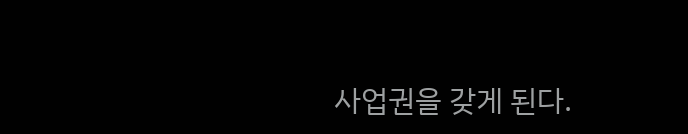사업권을 갖게 된다.